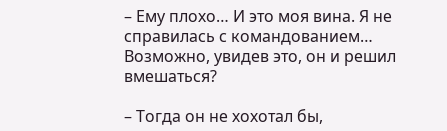– Ему плохо… И это моя вина. Я не справилась с командованием… Возможно, увидев это, он и решил вмешаться?

– Тогда он не хохотал бы,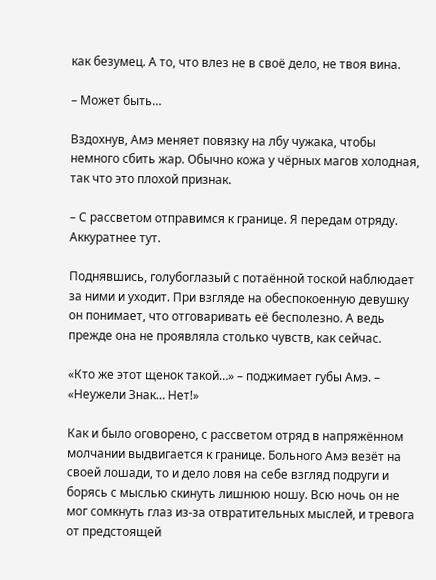как безумец. А то, что влез не в своё дело, не твоя вина.

– Может быть…

Вздохнув, Амэ меняет повязку на лбу чужака, чтобы немного сбить жар. Обычно кожа у чёрных магов холодная, так что это плохой признак.

– С рассветом отправимся к границе. Я передам отряду. Аккуратнее тут.

Поднявшись, голубоглазый с потаённой тоской наблюдает за ними и уходит. При взгляде на обеспокоенную девушку он понимает, что отговаривать её бесполезно. А ведь прежде она не проявляла столько чувств, как сейчас.

«Кто же этот щенок такой…» – поджимает губы Амэ. – «Неужели Знак… Нет!»

Как и было оговорено, с рассветом отряд в напряжённом молчании выдвигается к границе. Больного Амэ везёт на своей лошади, то и дело ловя на себе взгляд подруги и борясь с мыслью скинуть лишнюю ношу. Всю ночь он не мог сомкнуть глаз из-за отвратительных мыслей, и тревога от предстоящей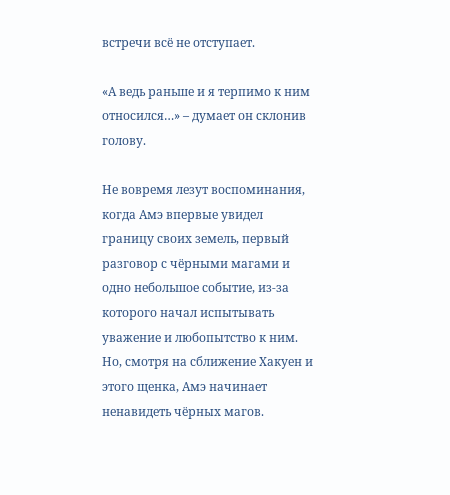встречи всё не отступает.

«А ведь раньше и я терпимо к ним относился…» – думает он склонив голову.

Не вовремя лезут воспоминания, когда Амэ впервые увидел границу своих земель, первый разговор с чёрными магами и одно небольшое событие, из-за которого начал испытывать уважение и любопытство к ним. Но, смотря на сближение Хакуен и этого щенка, Амэ начинает ненавидеть чёрных магов.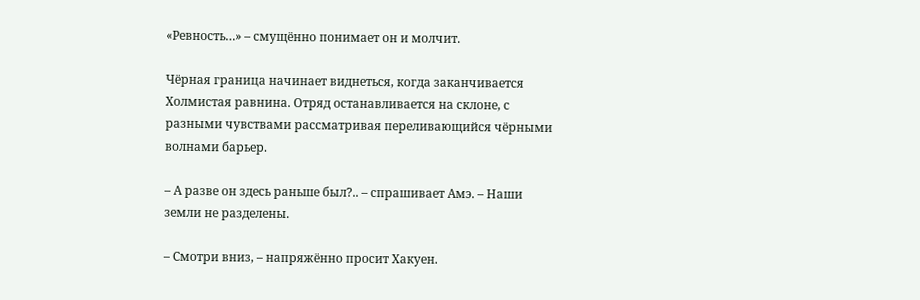«Ревность…» – смущённо понимает он и молчит.

Чёрная граница начинает виднеться, когда заканчивается Холмистая равнина. Отряд останавливается на склоне, с разными чувствами рассматривая переливающийся чёрными волнами барьер.

– А разве он здесь раньше был?.. – спрашивает Амэ. – Наши земли не разделены.

– Смотри вниз, – напряжённо просит Хакуен.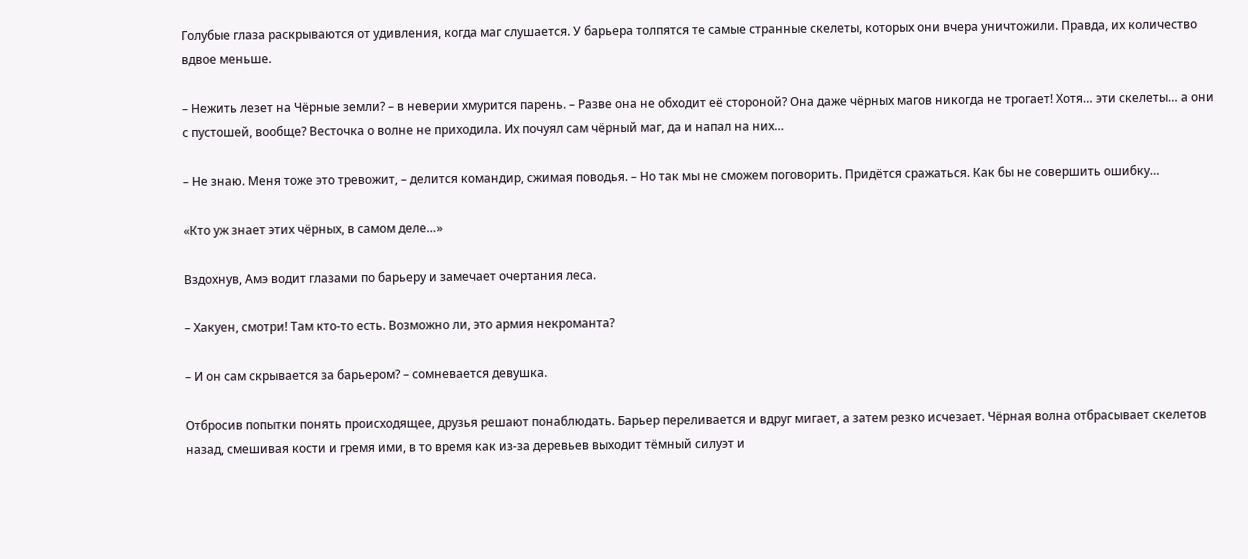Голубые глаза раскрываются от удивления, когда маг слушается. У барьера толпятся те самые странные скелеты, которых они вчера уничтожили. Правда, их количество вдвое меньше.

– Нежить лезет на Чёрные земли? – в неверии хмурится парень. – Разве она не обходит её стороной? Она даже чёрных магов никогда не трогает! Хотя… эти скелеты… а они с пустошей, вообще? Весточка о волне не приходила. Их почуял сам чёрный маг, да и напал на них…

– Не знаю. Меня тоже это тревожит, – делится командир, сжимая поводья. – Но так мы не сможем поговорить. Придётся сражаться. Как бы не совершить ошибку…

«Кто уж знает этих чёрных, в самом деле…»

Вздохнув, Амэ водит глазами по барьеру и замечает очертания леса.

– Хакуен, смотри! Там кто-то есть. Возможно ли, это армия некроманта?

– И он сам скрывается за барьером? – сомневается девушка.

Отбросив попытки понять происходящее, друзья решают понаблюдать. Барьер переливается и вдруг мигает, а затем резко исчезает. Чёрная волна отбрасывает скелетов назад, смешивая кости и гремя ими, в то время как из-за деревьев выходит тёмный силуэт и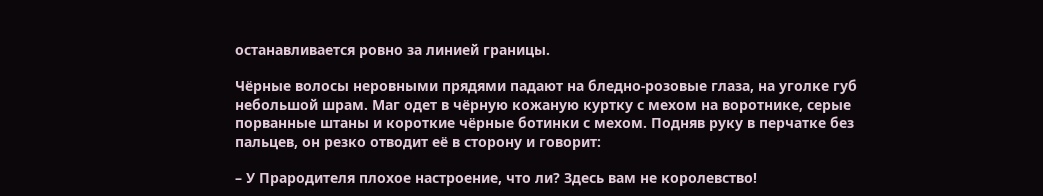останавливается ровно за линией границы.

Чёрные волосы неровными прядями падают на бледно-розовые глаза, на уголке губ небольшой шрам. Маг одет в чёрную кожаную куртку с мехом на воротнике, серые порванные штаны и короткие чёрные ботинки с мехом. Подняв руку в перчатке без пальцев, он резко отводит её в сторону и говорит:

– У Прародителя плохое настроение, что ли? Здесь вам не королевство!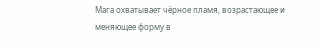Мага охватывает чёрное пламя, возрастающее и меняющее форму в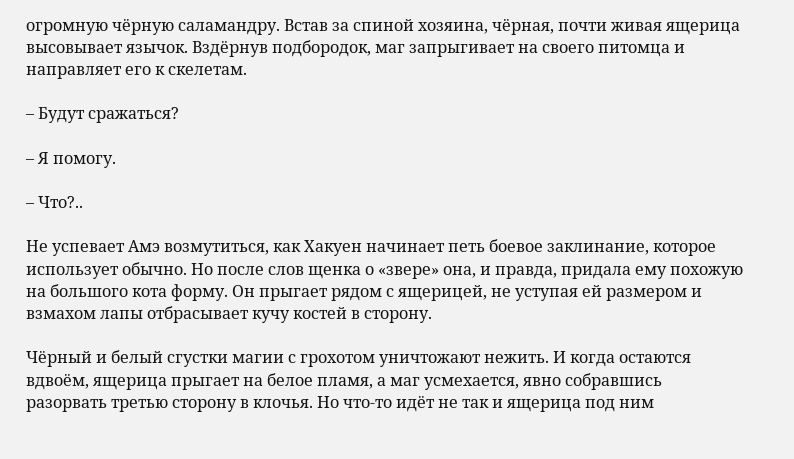огромную чёрную саламандру. Встав за спиной хозяина, чёрная, почти живая ящерица высовывает язычок. Вздёрнув подбородок, маг запрыгивает на своего питомца и направляет его к скелетам.

– Будут сражаться?

– Я помогу.

– Что?..

Не успевает Амэ возмутиться, как Хакуен начинает петь боевое заклинание, которое использует обычно. Но после слов щенка о «звере» она, и правда, придала ему похожую на большого кота форму. Он прыгает рядом с ящерицей, не уступая ей размером и взмахом лапы отбрасывает кучу костей в сторону.

Чёрный и белый сгустки магии с грохотом уничтожают нежить. И когда остаются вдвоём, ящерица прыгает на белое пламя, а маг усмехается, явно собравшись разорвать третью сторону в клочья. Но что-то идёт не так и ящерица под ним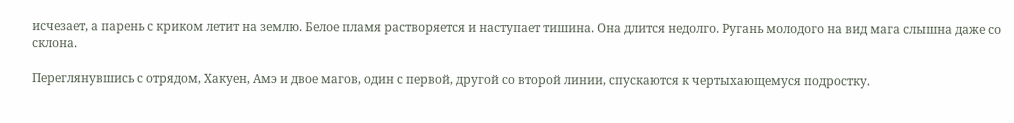исчезает, а парень с криком летит на землю. Белое пламя растворяется и наступает тишина. Она длится недолго. Ругань молодого на вид мага слышна даже со склона.

Переглянувшись с отрядом, Хакуен, Амэ и двое магов, один с первой, другой со второй линии, спускаются к чертыхающемуся подростку.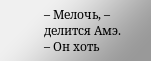– Мелочь, – делится Амэ. – Он хоть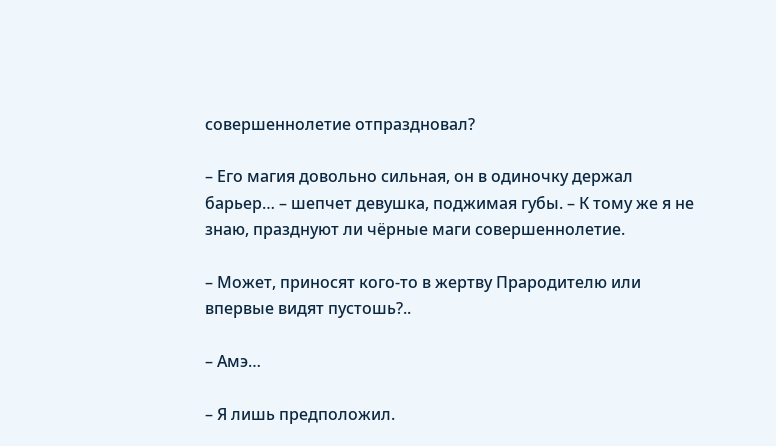совершеннолетие отпраздновал?

– Его магия довольно сильная, он в одиночку держал барьер… – шепчет девушка, поджимая губы. – К тому же я не знаю, празднуют ли чёрные маги совершеннолетие.

– Может, приносят кого-то в жертву Прародителю или впервые видят пустошь?..

– Амэ…

– Я лишь предположил.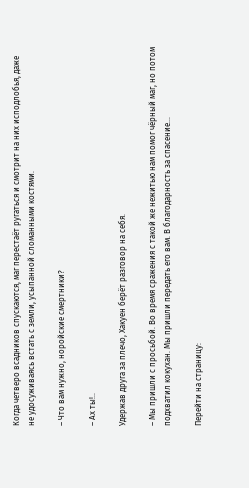Когда четверо всадников спускаются, маг перестаёт ругаться и смотрит на них исподлобья, даже не удосуживаясь встать с земли, усыпанной сломанными костями.

– Что вам нужно, норойские смертники?

– Ах ты!..

Удержав друга за плечо, Хакуен берёт разговор на себя.

– Мы пришли с просьбой. Во время сражения с такой же нежитью нам помог чёрный маг, но потом подхватил кокухан. Мы пришли передать его вам. В благодарность за спасение…

Перейти на страницу: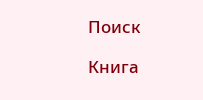Поиск

Книга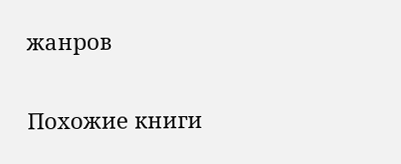жанров

Похожие книги